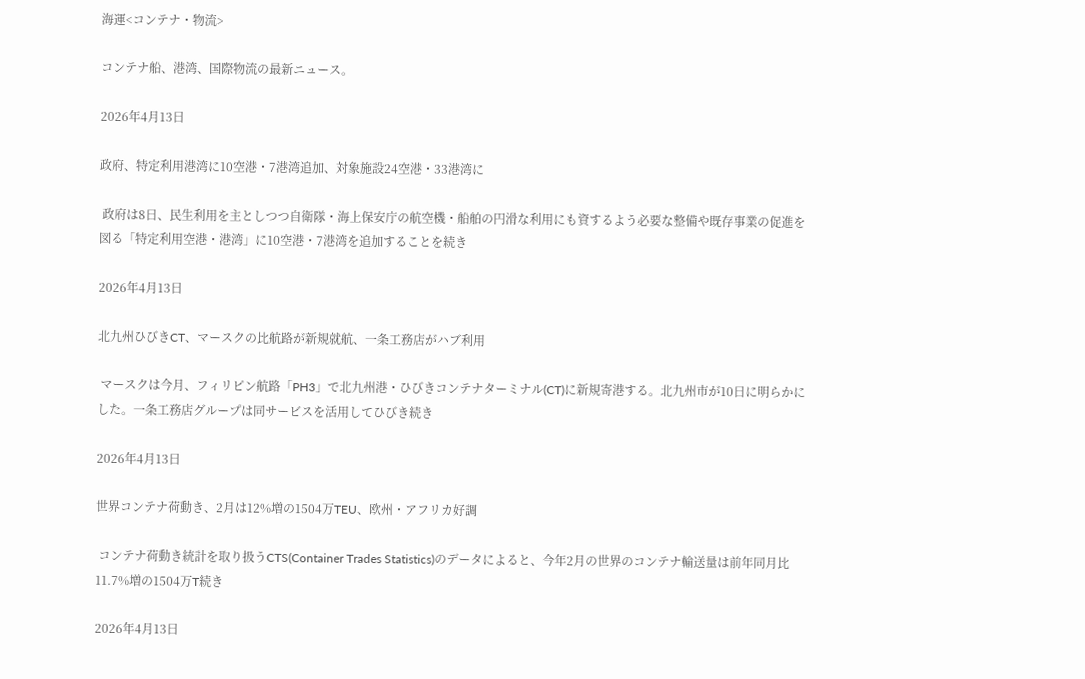海運<コンテナ・物流>

コンテナ船、港湾、国際物流の最新ニュース。

2026年4月13日

政府、特定利用港湾に10空港・7港湾追加、対象施設24空港・33港湾に

 政府は8日、民生利用を主としつつ自衛隊・海上保安庁の航空機・船舶の円滑な利用にも資するよう必要な整備や既存事業の促進を図る「特定利用空港・港湾」に10空港・7港湾を追加することを続き

2026年4月13日

北九州ひびきCT、マースクの比航路が新規就航、一条工務店がハブ利用

 マースクは今月、フィリピン航路「PH3」で北九州港・ひびきコンテナターミナル(CT)に新規寄港する。北九州市が10日に明らかにした。一条工務店グループは同サービスを活用してひびき続き

2026年4月13日

世界コンテナ荷動き、2月は12%増の1504万TEU、欧州・アフリカ好調

 コンテナ荷動き統計を取り扱うCTS(Container Trades Statistics)のデータによると、今年2月の世界のコンテナ輸送量は前年同月比11.7%増の1504万T続き

2026年4月13日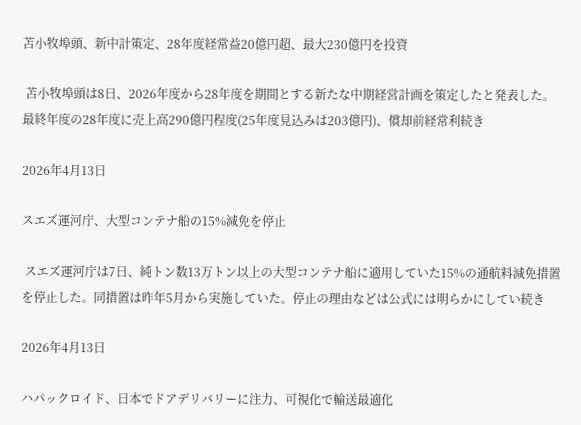苫小牧埠頭、新中計策定、28年度経常益20億円超、最大230億円を投資

 苫小牧埠頭は8日、2026年度から28年度を期間とする新たな中期経営計画を策定したと発表した。最終年度の28年度に売上高290億円程度(25年度見込みは203億円)、償却前経常利続き

2026年4月13日

スエズ運河庁、大型コンテナ船の15%減免を停止

 スエズ運河庁は7日、純トン数13万トン以上の大型コンテナ船に適用していた15%の通航料減免措置を停止した。同措置は昨年5月から実施していた。停止の理由などは公式には明らかにしてい続き

2026年4月13日

ハパックロイド、日本でドアデリバリーに注力、可視化で輸送最適化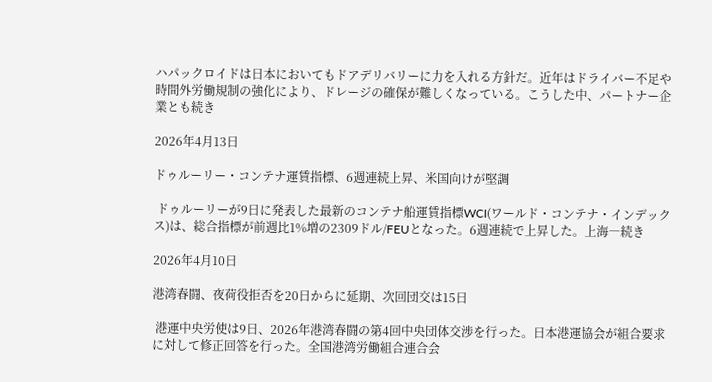ハパックロイドは日本においてもドアデリバリーに力を入れる方針だ。近年はドライバー不足や時間外労働規制の強化により、ドレージの確保が難しくなっている。こうした中、パートナー企業とも続き

2026年4月13日

ドゥルーリー・コンテナ運賃指標、6週連続上昇、米国向けが堅調

 ドゥルーリーが9日に発表した最新のコンテナ船運賃指標WCI(ワールド・コンテナ・インデックス)は、総合指標が前週比1%増の2309ドル/FEUとなった。6週連続で上昇した。上海―続き

2026年4月10日

港湾春闘、夜荷役拒否を20日からに延期、次回団交は15日

 港運中央労使は9日、2026年港湾春闘の第4回中央団体交渉を行った。日本港運協会が組合要求に対して修正回答を行った。全国港湾労働組合連合会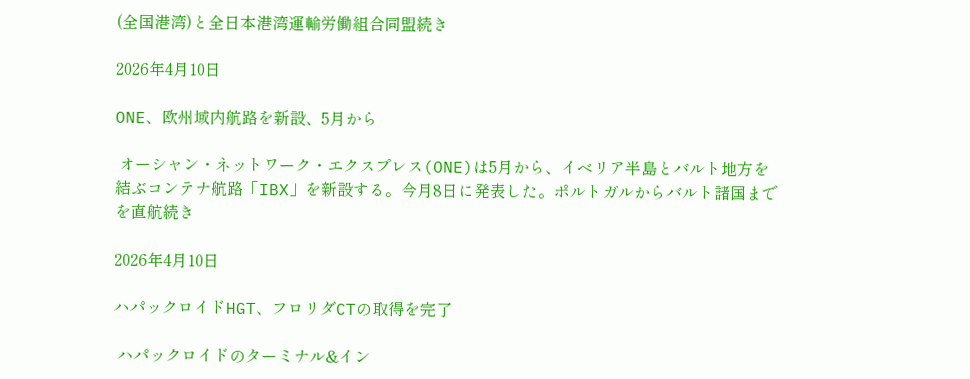(全国港湾)と全日本港湾運輸労働組合同盟続き

2026年4月10日

ONE、欧州域内航路を新設、5月から

 オーシャン・ネットワーク・エクスプレス(ONE)は5月から、イベリア半島とバルト地方を結ぶコンテナ航路「IBX」を新設する。今月8日に発表した。ポルトガルからバルト諸国までを直航続き

2026年4月10日

ハパックロイドHGT、フロリダCTの取得を完了

 ハパックロイドのターミナル&イン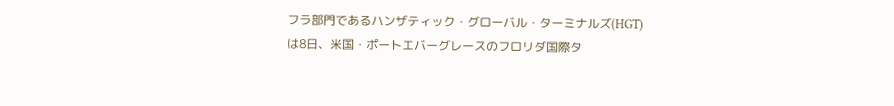フラ部門であるハンザティック・グローバル・ターミナルズ(HGT)は8日、米国・ポートエバーグレースのフロリダ国際タ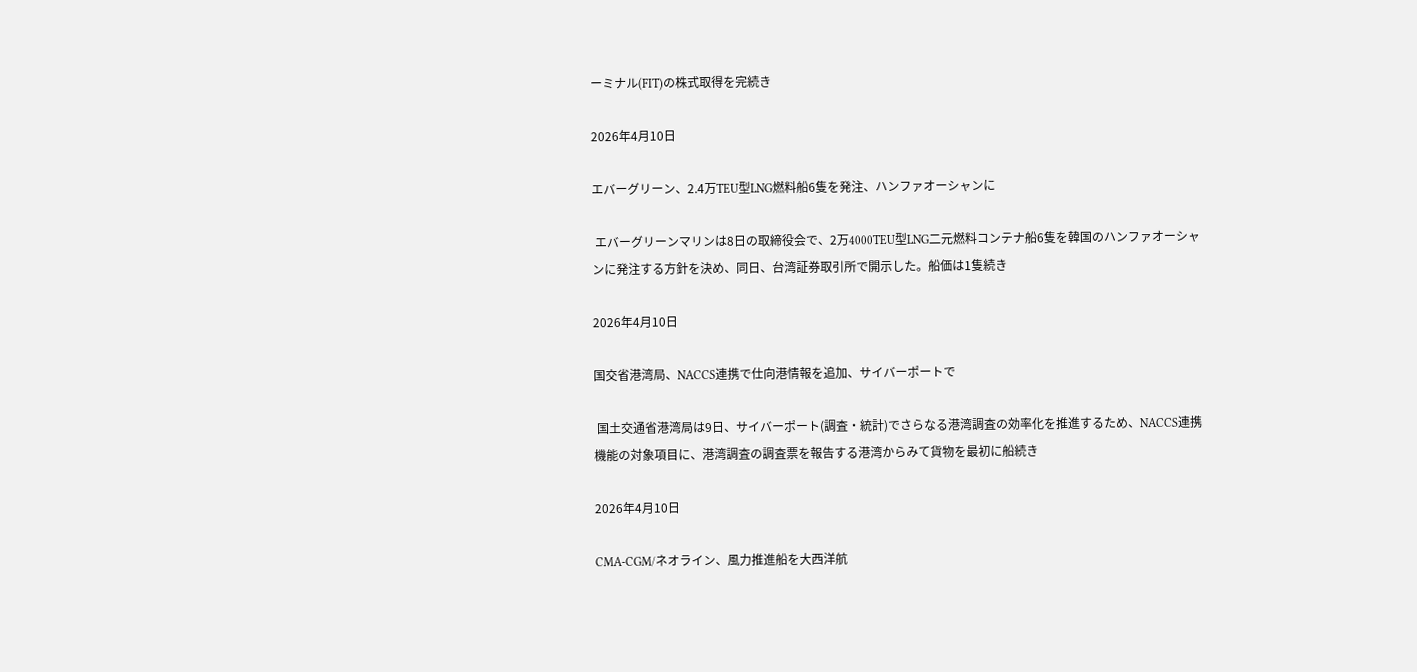ーミナル(FIT)の株式取得を完続き

2026年4月10日

エバーグリーン、2.4万TEU型LNG燃料船6隻を発注、ハンファオーシャンに

 エバーグリーンマリンは8日の取締役会で、2万4000TEU型LNG二元燃料コンテナ船6隻を韓国のハンファオーシャンに発注する方針を決め、同日、台湾証券取引所で開示した。船価は1隻続き

2026年4月10日

国交省港湾局、NACCS連携で仕向港情報を追加、サイバーポートで

 国土交通省港湾局は9日、サイバーポート(調査・統計)でさらなる港湾調査の効率化を推進するため、NACCS連携機能の対象項目に、港湾調査の調査票を報告する港湾からみて貨物を最初に船続き

2026年4月10日

CMA-CGM/ネオライン、風力推進船を大西洋航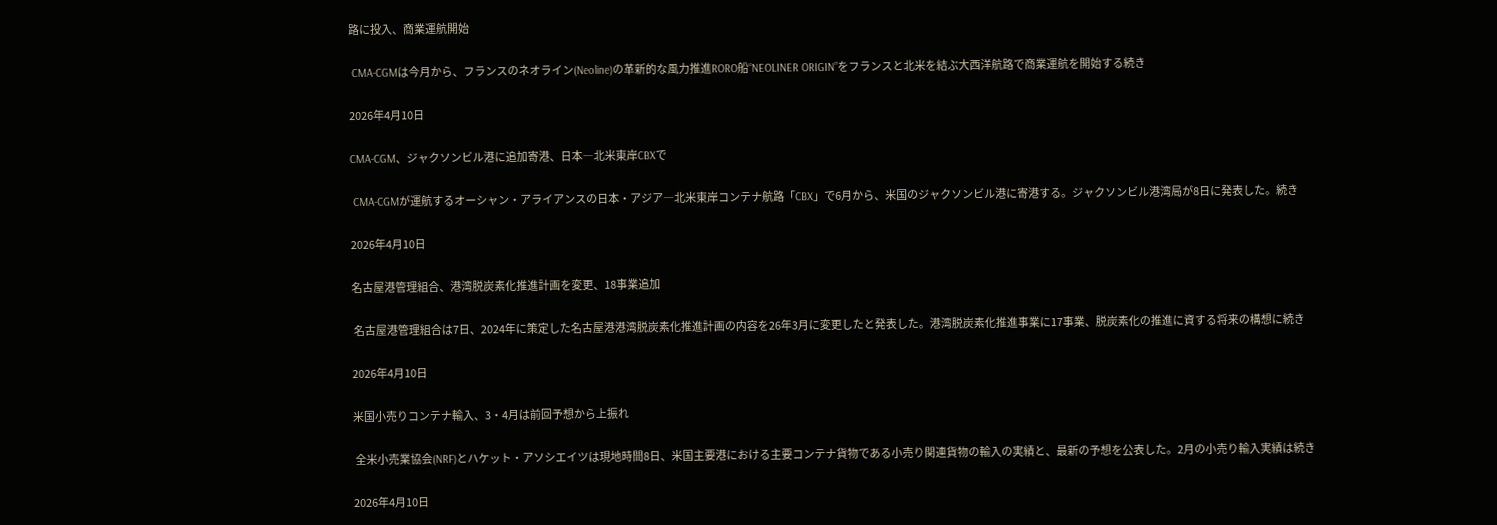路に投入、商業運航開始

 CMA-CGMは今月から、フランスのネオライン(Neoline)の革新的な風力推進RORO船“NEOLINER ORIGIN”をフランスと北米を結ぶ大西洋航路で商業運航を開始する続き

2026年4月10日

CMA-CGM、ジャクソンビル港に追加寄港、日本―北米東岸CBXで

 CMA-CGMが運航するオーシャン・アライアンスの日本・アジア―北米東岸コンテナ航路「CBX」で6月から、米国のジャクソンビル港に寄港する。ジャクソンビル港湾局が8日に発表した。続き

2026年4月10日

名古屋港管理組合、港湾脱炭素化推進計画を変更、18事業追加

 名古屋港管理組合は7日、2024年に策定した名古屋港港湾脱炭素化推進計画の内容を26年3月に変更したと発表した。港湾脱炭素化推進事業に17事業、脱炭素化の推進に資する将来の構想に続き

2026年4月10日

米国小売りコンテナ輸入、3・4月は前回予想から上振れ

 全米小売業協会(NRF)とハケット・アソシエイツは現地時間8日、米国主要港における主要コンテナ貨物である小売り関連貨物の輸入の実績と、最新の予想を公表した。2月の小売り輸入実績は続き

2026年4月10日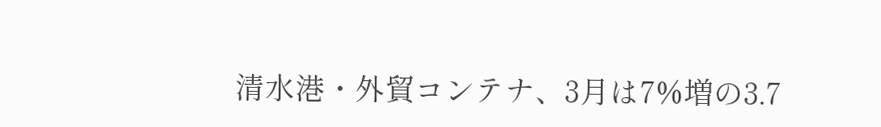清水港・外貿コンテナ、3月は7%増の3.7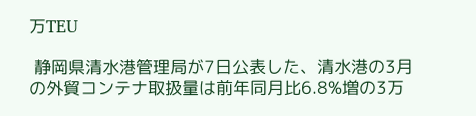万TEU

 静岡県清水港管理局が7日公表した、清水港の3月の外貿コンテナ取扱量は前年同月比6.8%増の3万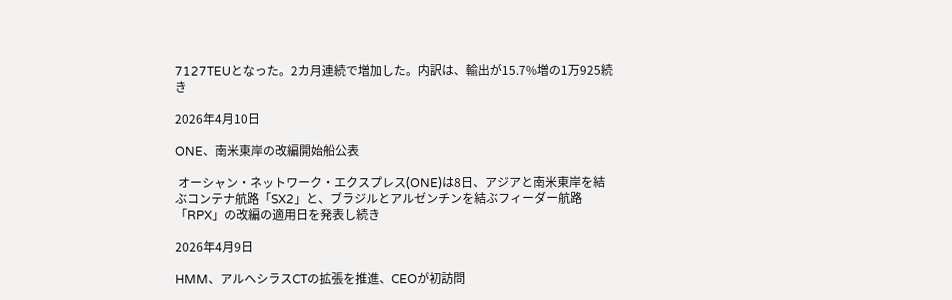7127TEUとなった。2カ月連続で増加した。内訳は、輸出が15.7%増の1万925続き

2026年4月10日

ONE、南米東岸の改編開始船公表

 オーシャン・ネットワーク・エクスプレス(ONE)は8日、アジアと南米東岸を結ぶコンテナ航路「SX2」と、ブラジルとアルゼンチンを結ぶフィーダー航路「RPX」の改編の適用日を発表し続き

2026年4月9日

HMM、アルヘシラスCTの拡張を推進、CEOが初訪問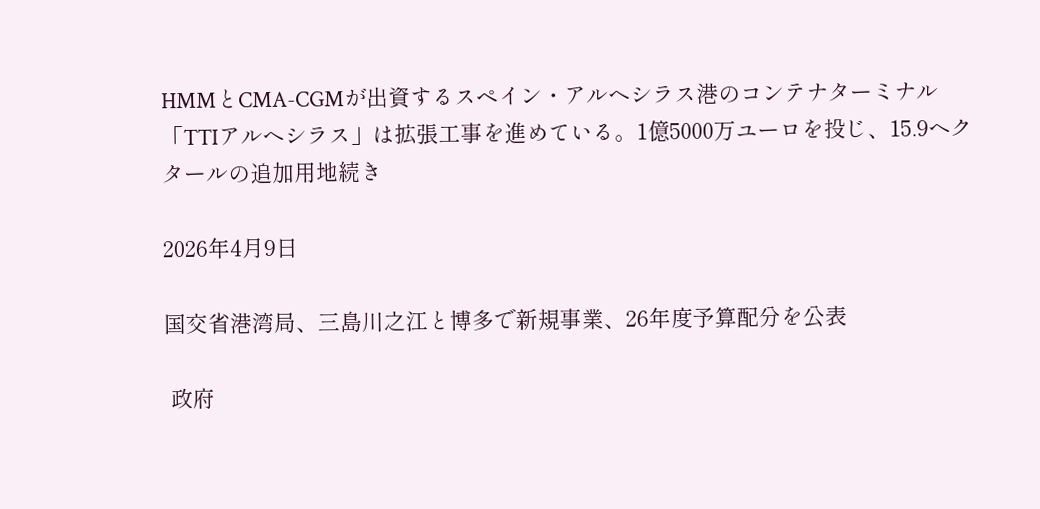HMMとCMA-CGMが出資するスペイン・アルヘシラス港のコンテナターミナル「TTIアルヘシラス」は拡張工事を進めている。1億5000万ユーロを投じ、15.9ヘクタールの追加用地続き

2026年4月9日

国交省港湾局、三島川之江と博多で新規事業、26年度予算配分を公表

 政府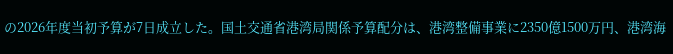の2026年度当初予算が7日成立した。国土交通省港湾局関係予算配分は、港湾整備事業に2350億1500万円、港湾海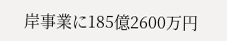岸事業に185億2600万円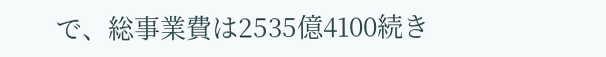で、総事業費は2535億4100続き